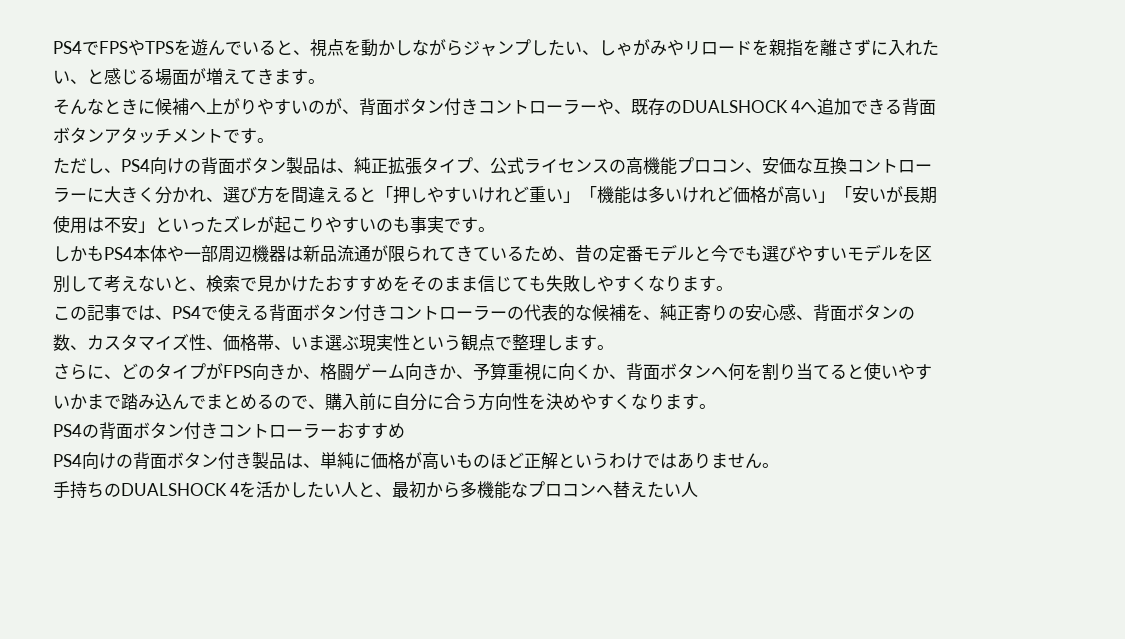PS4でFPSやTPSを遊んでいると、視点を動かしながらジャンプしたい、しゃがみやリロードを親指を離さずに入れたい、と感じる場面が増えてきます。
そんなときに候補へ上がりやすいのが、背面ボタン付きコントローラーや、既存のDUALSHOCK 4へ追加できる背面ボタンアタッチメントです。
ただし、PS4向けの背面ボタン製品は、純正拡張タイプ、公式ライセンスの高機能プロコン、安価な互換コントローラーに大きく分かれ、選び方を間違えると「押しやすいけれど重い」「機能は多いけれど価格が高い」「安いが長期使用は不安」といったズレが起こりやすいのも事実です。
しかもPS4本体や一部周辺機器は新品流通が限られてきているため、昔の定番モデルと今でも選びやすいモデルを区別して考えないと、検索で見かけたおすすめをそのまま信じても失敗しやすくなります。
この記事では、PS4で使える背面ボタン付きコントローラーの代表的な候補を、純正寄りの安心感、背面ボタンの数、カスタマイズ性、価格帯、いま選ぶ現実性という観点で整理します。
さらに、どのタイプがFPS向きか、格闘ゲーム向きか、予算重視に向くか、背面ボタンへ何を割り当てると使いやすいかまで踏み込んでまとめるので、購入前に自分に合う方向性を決めやすくなります。
PS4の背面ボタン付きコントローラーおすすめ
PS4向けの背面ボタン付き製品は、単純に価格が高いものほど正解というわけではありません。
手持ちのDUALSHOCK 4を活かしたい人と、最初から多機能なプロコンへ替えたい人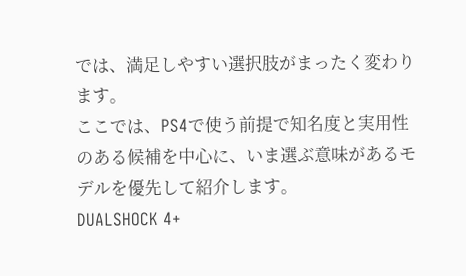では、満足しやすい選択肢がまったく変わります。
ここでは、PS4で使う前提で知名度と実用性のある候補を中心に、いま選ぶ意味があるモデルを優先して紹介します。
DUALSHOCK 4+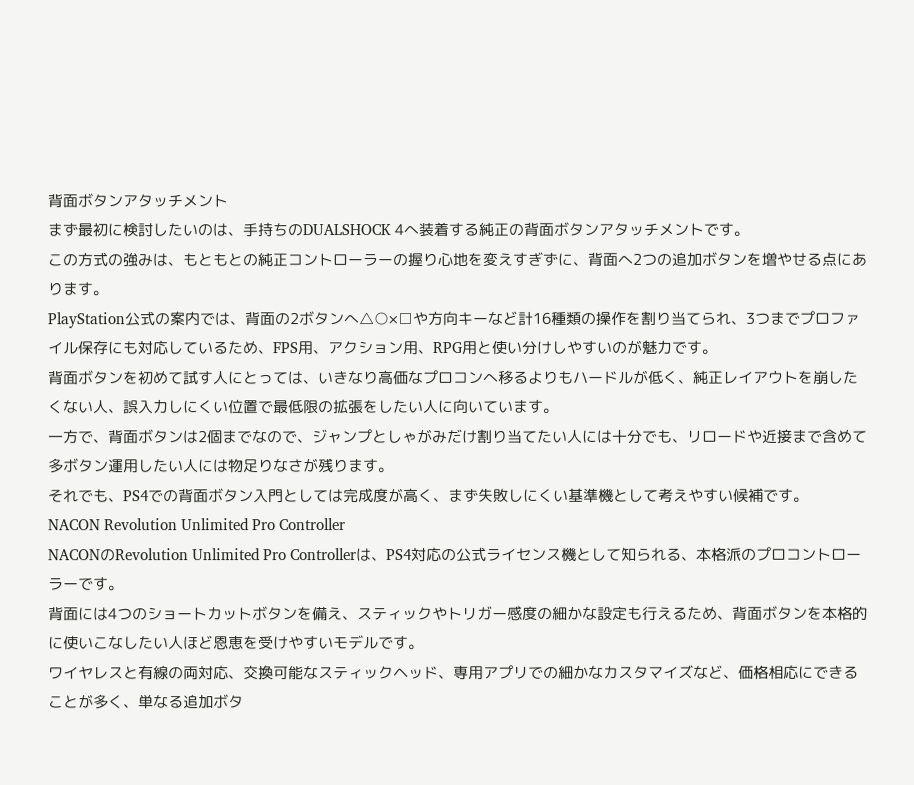背面ボタンアタッチメント
まず最初に検討したいのは、手持ちのDUALSHOCK 4へ装着する純正の背面ボタンアタッチメントです。
この方式の強みは、もともとの純正コントローラーの握り心地を変えすぎずに、背面へ2つの追加ボタンを増やせる点にあります。
PlayStation公式の案内では、背面の2ボタンへ△○×□や方向キーなど計16種類の操作を割り当てられ、3つまでプロファイル保存にも対応しているため、FPS用、アクション用、RPG用と使い分けしやすいのが魅力です。
背面ボタンを初めて試す人にとっては、いきなり高価なプロコンへ移るよりもハードルが低く、純正レイアウトを崩したくない人、誤入力しにくい位置で最低限の拡張をしたい人に向いています。
一方で、背面ボタンは2個までなので、ジャンプとしゃがみだけ割り当てたい人には十分でも、リロードや近接まで含めて多ボタン運用したい人には物足りなさが残ります。
それでも、PS4での背面ボタン入門としては完成度が高く、まず失敗しにくい基準機として考えやすい候補です。
NACON Revolution Unlimited Pro Controller
NACONのRevolution Unlimited Pro Controllerは、PS4対応の公式ライセンス機として知られる、本格派のプロコントローラーです。
背面には4つのショートカットボタンを備え、スティックやトリガー感度の細かな設定も行えるため、背面ボタンを本格的に使いこなしたい人ほど恩恵を受けやすいモデルです。
ワイヤレスと有線の両対応、交換可能なスティックヘッド、専用アプリでの細かなカスタマイズなど、価格相応にできることが多く、単なる追加ボタ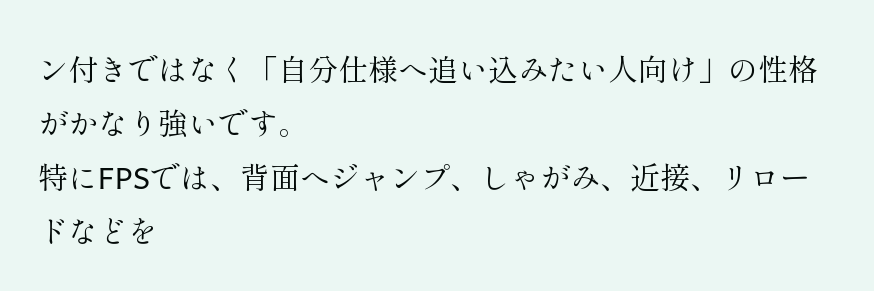ン付きではなく「自分仕様へ追い込みたい人向け」の性格がかなり強いです。
特にFPSでは、背面へジャンプ、しゃがみ、近接、リロードなどを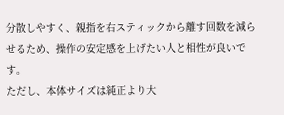分散しやすく、親指を右スティックから離す回数を減らせるため、操作の安定感を上げたい人と相性が良いです。
ただし、本体サイズは純正より大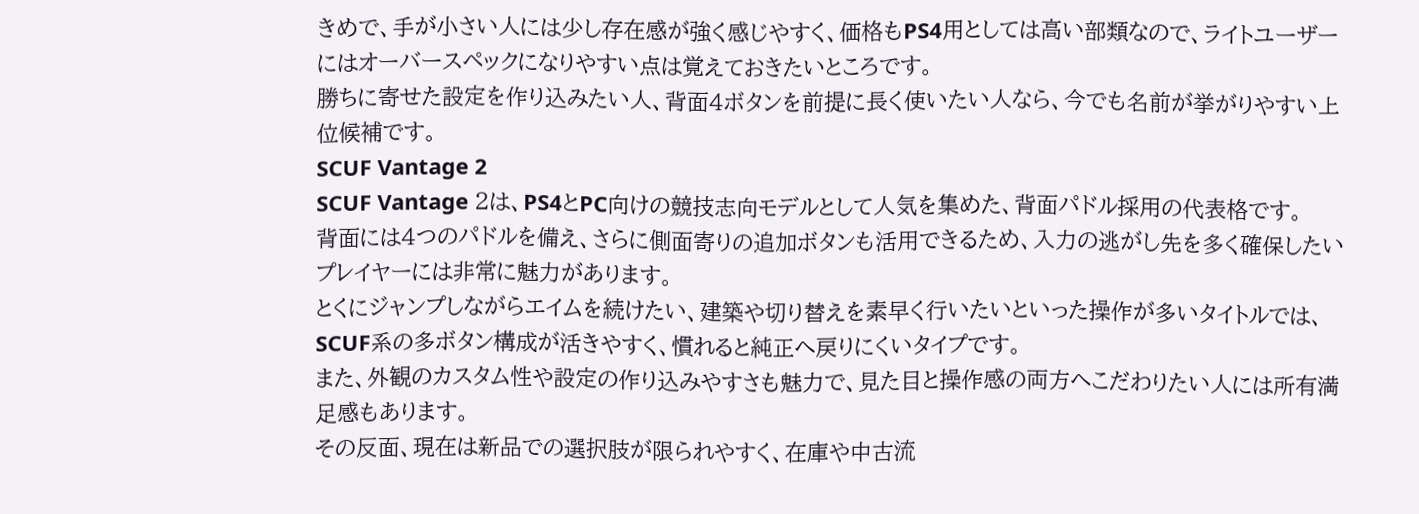きめで、手が小さい人には少し存在感が強く感じやすく、価格もPS4用としては高い部類なので、ライトユーザーにはオーバースペックになりやすい点は覚えておきたいところです。
勝ちに寄せた設定を作り込みたい人、背面4ボタンを前提に長く使いたい人なら、今でも名前が挙がりやすい上位候補です。
SCUF Vantage 2
SCUF Vantage 2は、PS4とPC向けの競技志向モデルとして人気を集めた、背面パドル採用の代表格です。
背面には4つのパドルを備え、さらに側面寄りの追加ボタンも活用できるため、入力の逃がし先を多く確保したいプレイヤーには非常に魅力があります。
とくにジャンプしながらエイムを続けたい、建築や切り替えを素早く行いたいといった操作が多いタイトルでは、SCUF系の多ボタン構成が活きやすく、慣れると純正へ戻りにくいタイプです。
また、外観のカスタム性や設定の作り込みやすさも魅力で、見た目と操作感の両方へこだわりたい人には所有満足感もあります。
その反面、現在は新品での選択肢が限られやすく、在庫や中古流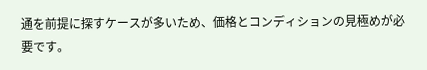通を前提に探すケースが多いため、価格とコンディションの見極めが必要です。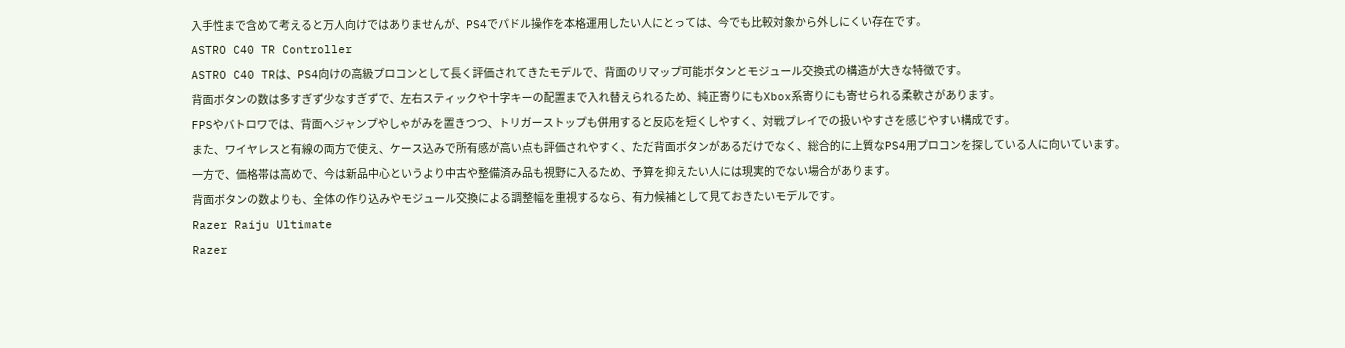入手性まで含めて考えると万人向けではありませんが、PS4でパドル操作を本格運用したい人にとっては、今でも比較対象から外しにくい存在です。
ASTRO C40 TR Controller
ASTRO C40 TRは、PS4向けの高級プロコンとして長く評価されてきたモデルで、背面のリマップ可能ボタンとモジュール交換式の構造が大きな特徴です。
背面ボタンの数は多すぎず少なすぎずで、左右スティックや十字キーの配置まで入れ替えられるため、純正寄りにもXbox系寄りにも寄せられる柔軟さがあります。
FPSやバトロワでは、背面へジャンプやしゃがみを置きつつ、トリガーストップも併用すると反応を短くしやすく、対戦プレイでの扱いやすさを感じやすい構成です。
また、ワイヤレスと有線の両方で使え、ケース込みで所有感が高い点も評価されやすく、ただ背面ボタンがあるだけでなく、総合的に上質なPS4用プロコンを探している人に向いています。
一方で、価格帯は高めで、今は新品中心というより中古や整備済み品も視野に入るため、予算を抑えたい人には現実的でない場合があります。
背面ボタンの数よりも、全体の作り込みやモジュール交換による調整幅を重視するなら、有力候補として見ておきたいモデルです。
Razer Raiju Ultimate
Razer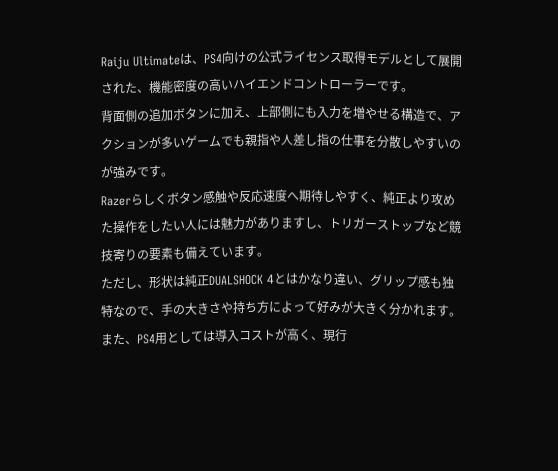Raiju Ultimateは、PS4向けの公式ライセンス取得モデルとして展開された、機能密度の高いハイエンドコントローラーです。
背面側の追加ボタンに加え、上部側にも入力を増やせる構造で、アクションが多いゲームでも親指や人差し指の仕事を分散しやすいのが強みです。
Razerらしくボタン感触や反応速度へ期待しやすく、純正より攻めた操作をしたい人には魅力がありますし、トリガーストップなど競技寄りの要素も備えています。
ただし、形状は純正DUALSHOCK 4とはかなり違い、グリップ感も独特なので、手の大きさや持ち方によって好みが大きく分かれます。
また、PS4用としては導入コストが高く、現行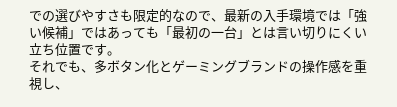での選びやすさも限定的なので、最新の入手環境では「強い候補」ではあっても「最初の一台」とは言い切りにくい立ち位置です。
それでも、多ボタン化とゲーミングブランドの操作感を重視し、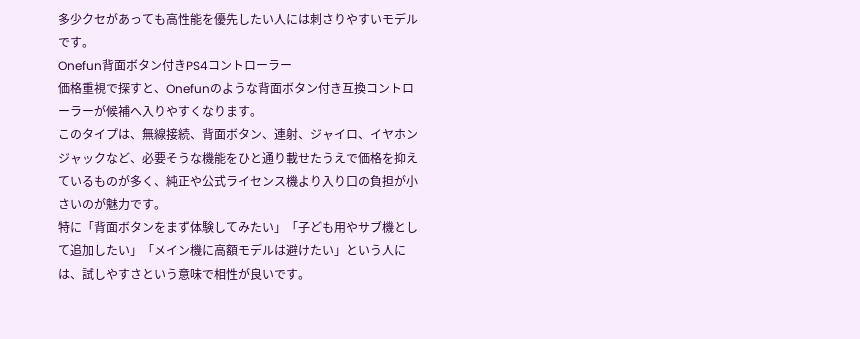多少クセがあっても高性能を優先したい人には刺さりやすいモデルです。
Onefun背面ボタン付きPS4コントローラー
価格重視で探すと、Onefunのような背面ボタン付き互換コントローラーが候補へ入りやすくなります。
このタイプは、無線接続、背面ボタン、連射、ジャイロ、イヤホンジャックなど、必要そうな機能をひと通り載せたうえで価格を抑えているものが多く、純正や公式ライセンス機より入り口の負担が小さいのが魅力です。
特に「背面ボタンをまず体験してみたい」「子ども用やサブ機として追加したい」「メイン機に高額モデルは避けたい」という人には、試しやすさという意味で相性が良いです。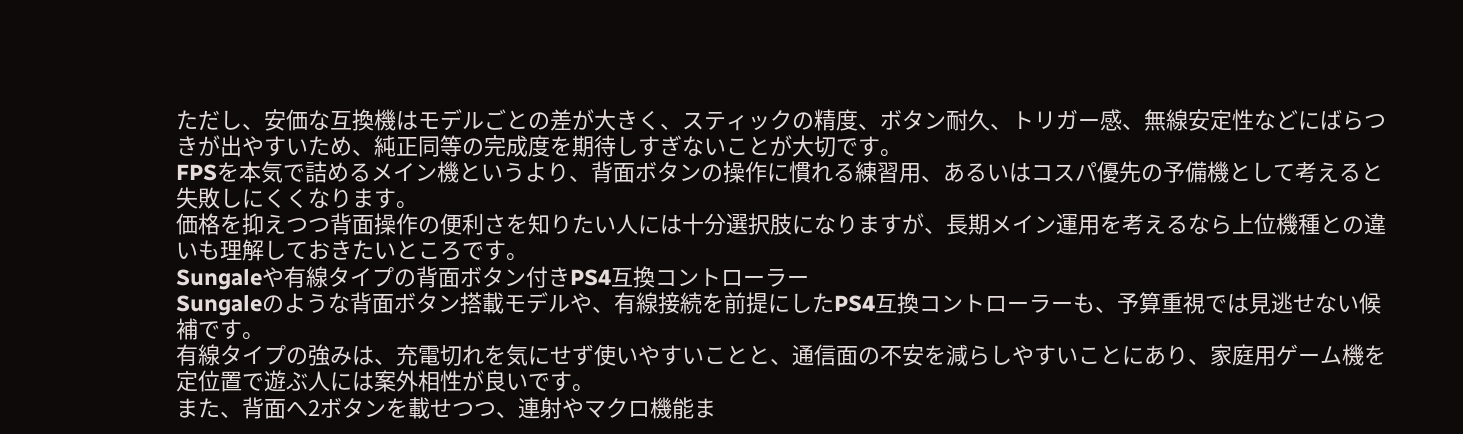ただし、安価な互換機はモデルごとの差が大きく、スティックの精度、ボタン耐久、トリガー感、無線安定性などにばらつきが出やすいため、純正同等の完成度を期待しすぎないことが大切です。
FPSを本気で詰めるメイン機というより、背面ボタンの操作に慣れる練習用、あるいはコスパ優先の予備機として考えると失敗しにくくなります。
価格を抑えつつ背面操作の便利さを知りたい人には十分選択肢になりますが、長期メイン運用を考えるなら上位機種との違いも理解しておきたいところです。
Sungaleや有線タイプの背面ボタン付きPS4互換コントローラー
Sungaleのような背面ボタン搭載モデルや、有線接続を前提にしたPS4互換コントローラーも、予算重視では見逃せない候補です。
有線タイプの強みは、充電切れを気にせず使いやすいことと、通信面の不安を減らしやすいことにあり、家庭用ゲーム機を定位置で遊ぶ人には案外相性が良いです。
また、背面へ2ボタンを載せつつ、連射やマクロ機能ま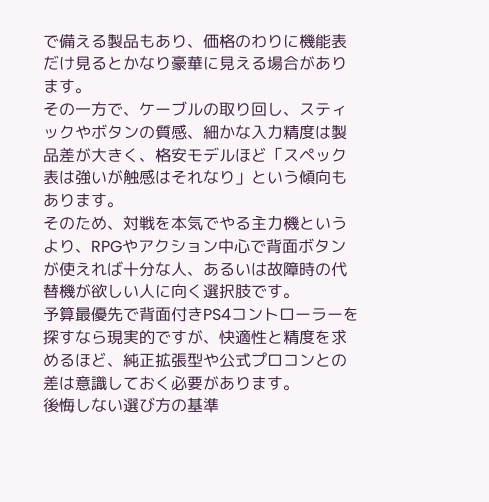で備える製品もあり、価格のわりに機能表だけ見るとかなり豪華に見える場合があります。
その一方で、ケーブルの取り回し、スティックやボタンの質感、細かな入力精度は製品差が大きく、格安モデルほど「スペック表は強いが触感はそれなり」という傾向もあります。
そのため、対戦を本気でやる主力機というより、RPGやアクション中心で背面ボタンが使えれば十分な人、あるいは故障時の代替機が欲しい人に向く選択肢です。
予算最優先で背面付きPS4コントローラーを探すなら現実的ですが、快適性と精度を求めるほど、純正拡張型や公式プロコンとの差は意識しておく必要があります。
後悔しない選び方の基準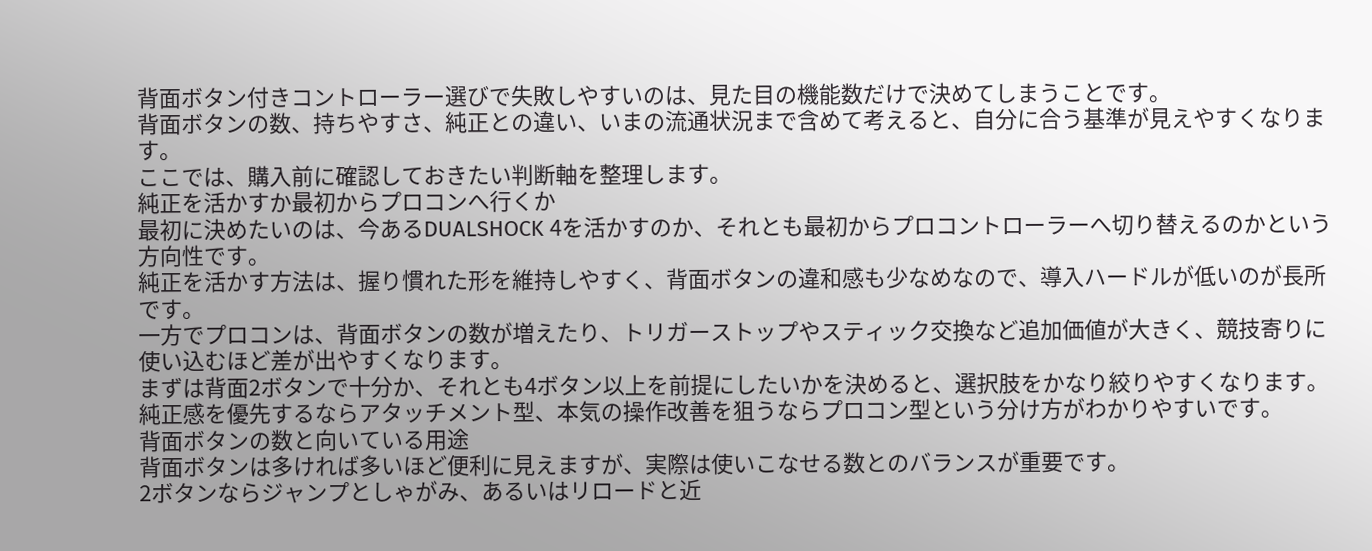背面ボタン付きコントローラー選びで失敗しやすいのは、見た目の機能数だけで決めてしまうことです。
背面ボタンの数、持ちやすさ、純正との違い、いまの流通状況まで含めて考えると、自分に合う基準が見えやすくなります。
ここでは、購入前に確認しておきたい判断軸を整理します。
純正を活かすか最初からプロコンへ行くか
最初に決めたいのは、今あるDUALSHOCK 4を活かすのか、それとも最初からプロコントローラーへ切り替えるのかという方向性です。
純正を活かす方法は、握り慣れた形を維持しやすく、背面ボタンの違和感も少なめなので、導入ハードルが低いのが長所です。
一方でプロコンは、背面ボタンの数が増えたり、トリガーストップやスティック交換など追加価値が大きく、競技寄りに使い込むほど差が出やすくなります。
まずは背面2ボタンで十分か、それとも4ボタン以上を前提にしたいかを決めると、選択肢をかなり絞りやすくなります。
純正感を優先するならアタッチメント型、本気の操作改善を狙うならプロコン型という分け方がわかりやすいです。
背面ボタンの数と向いている用途
背面ボタンは多ければ多いほど便利に見えますが、実際は使いこなせる数とのバランスが重要です。
2ボタンならジャンプとしゃがみ、あるいはリロードと近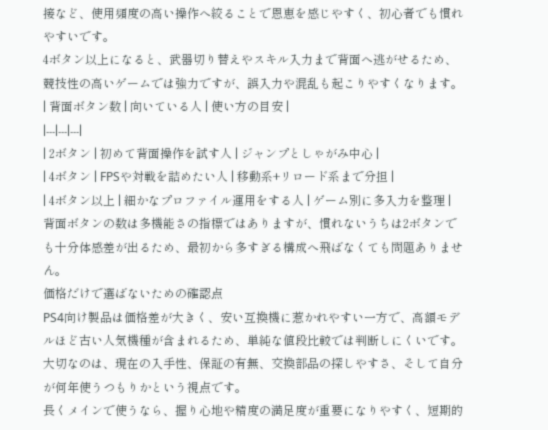接など、使用頻度の高い操作へ絞ることで恩恵を感じやすく、初心者でも慣れやすいです。
4ボタン以上になると、武器切り替えやスキル入力まで背面へ逃がせるため、競技性の高いゲームでは強力ですが、誤入力や混乱も起こりやすくなります。
| 背面ボタン数 | 向いている人 | 使い方の目安 |
|---|---|---|
| 2ボタン | 初めて背面操作を試す人 | ジャンプとしゃがみ中心 |
| 4ボタン | FPSや対戦を詰めたい人 | 移動系+リロード系まで分担 |
| 4ボタン以上 | 細かなプロファイル運用をする人 | ゲーム別に多入力を整理 |
背面ボタンの数は多機能さの指標ではありますが、慣れないうちは2ボタンでも十分体感差が出るため、最初から多すぎる構成へ飛ばなくても問題ありません。
価格だけで選ばないための確認点
PS4向け製品は価格差が大きく、安い互換機に惹かれやすい一方で、高額モデルほど古い人気機種が含まれるため、単純な値段比較では判断しにくいです。
大切なのは、現在の入手性、保証の有無、交換部品の探しやすさ、そして自分が何年使うつもりかという視点です。
長くメインで使うなら、握り心地や精度の満足度が重要になりやすく、短期的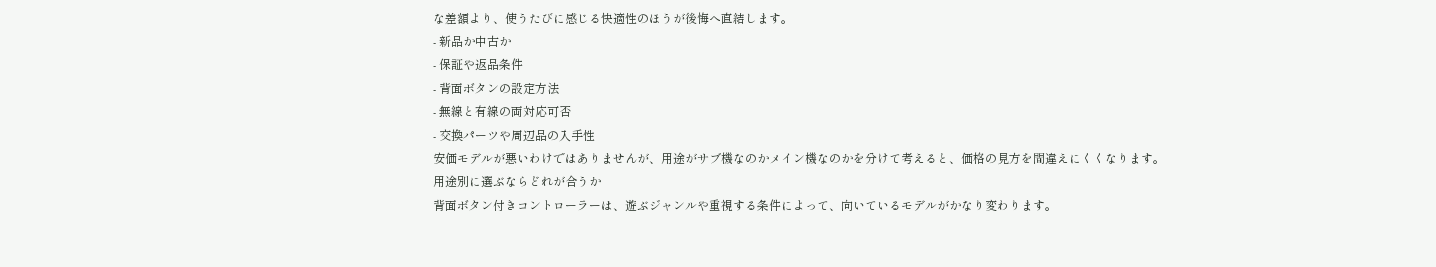な差額より、使うたびに感じる快適性のほうが後悔へ直結します。
- 新品か中古か
- 保証や返品条件
- 背面ボタンの設定方法
- 無線と有線の両対応可否
- 交換パーツや周辺品の入手性
安価モデルが悪いわけではありませんが、用途がサブ機なのかメイン機なのかを分けて考えると、価格の見方を間違えにくくなります。
用途別に選ぶならどれが合うか
背面ボタン付きコントローラーは、遊ぶジャンルや重視する条件によって、向いているモデルがかなり変わります。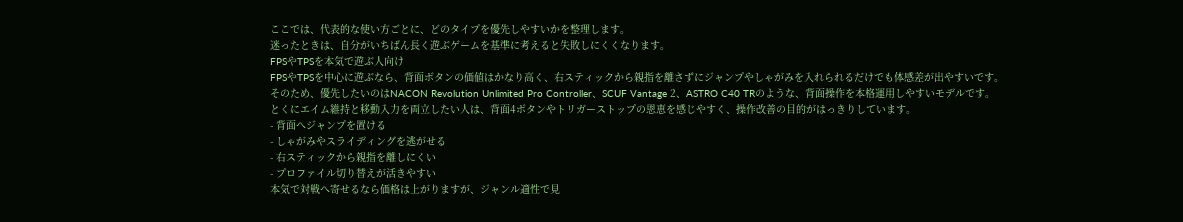ここでは、代表的な使い方ごとに、どのタイプを優先しやすいかを整理します。
迷ったときは、自分がいちばん長く遊ぶゲームを基準に考えると失敗しにくくなります。
FPSやTPSを本気で遊ぶ人向け
FPSやTPSを中心に遊ぶなら、背面ボタンの価値はかなり高く、右スティックから親指を離さずにジャンプやしゃがみを入れられるだけでも体感差が出やすいです。
そのため、優先したいのはNACON Revolution Unlimited Pro Controller、SCUF Vantage 2、ASTRO C40 TRのような、背面操作を本格運用しやすいモデルです。
とくにエイム維持と移動入力を両立したい人は、背面4ボタンやトリガーストップの恩恵を感じやすく、操作改善の目的がはっきりしています。
- 背面へジャンプを置ける
- しゃがみやスライディングを逃がせる
- 右スティックから親指を離しにくい
- プロファイル切り替えが活きやすい
本気で対戦へ寄せるなら価格は上がりますが、ジャンル適性で見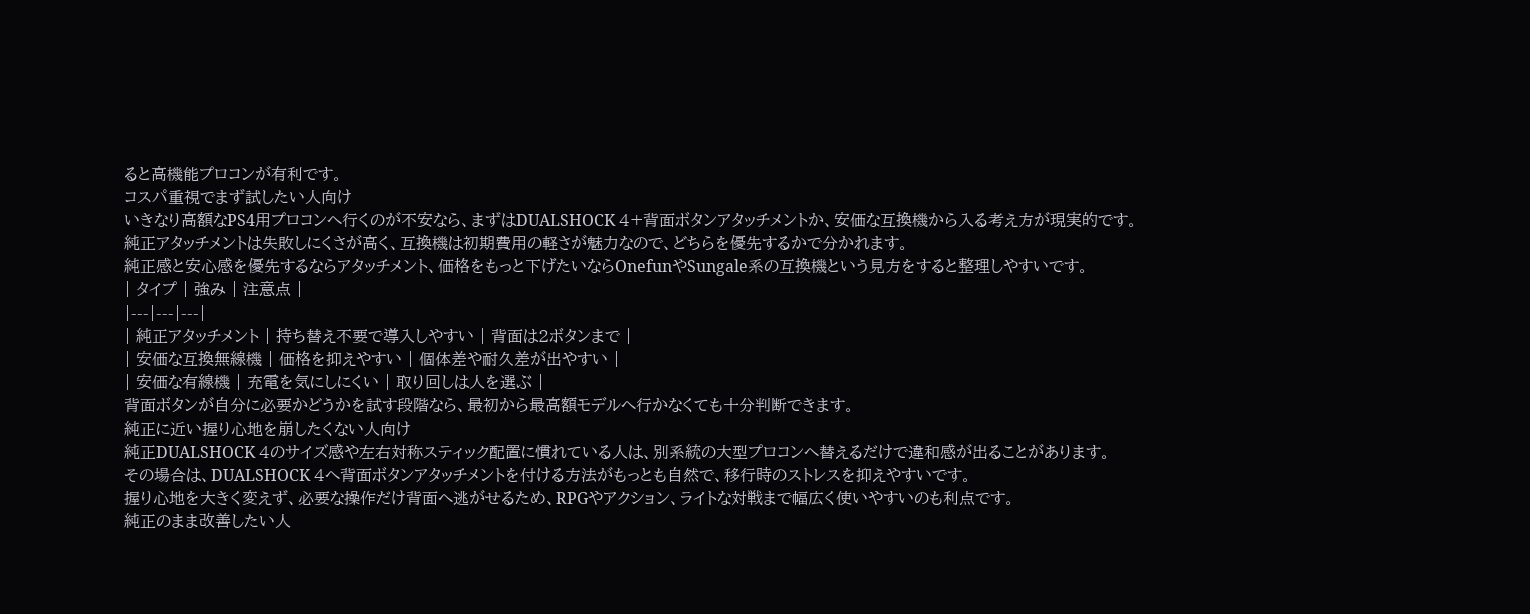ると高機能プロコンが有利です。
コスパ重視でまず試したい人向け
いきなり高額なPS4用プロコンへ行くのが不安なら、まずはDUALSHOCK 4+背面ボタンアタッチメントか、安価な互換機から入る考え方が現実的です。
純正アタッチメントは失敗しにくさが高く、互換機は初期費用の軽さが魅力なので、どちらを優先するかで分かれます。
純正感と安心感を優先するならアタッチメント、価格をもっと下げたいならOnefunやSungale系の互換機という見方をすると整理しやすいです。
| タイプ | 強み | 注意点 |
|---|---|---|
| 純正アタッチメント | 持ち替え不要で導入しやすい | 背面は2ボタンまで |
| 安価な互換無線機 | 価格を抑えやすい | 個体差や耐久差が出やすい |
| 安価な有線機 | 充電を気にしにくい | 取り回しは人を選ぶ |
背面ボタンが自分に必要かどうかを試す段階なら、最初から最高額モデルへ行かなくても十分判断できます。
純正に近い握り心地を崩したくない人向け
純正DUALSHOCK 4のサイズ感や左右対称スティック配置に慣れている人は、別系統の大型プロコンへ替えるだけで違和感が出ることがあります。
その場合は、DUALSHOCK 4へ背面ボタンアタッチメントを付ける方法がもっとも自然で、移行時のストレスを抑えやすいです。
握り心地を大きく変えず、必要な操作だけ背面へ逃がせるため、RPGやアクション、ライトな対戦まで幅広く使いやすいのも利点です。
純正のまま改善したい人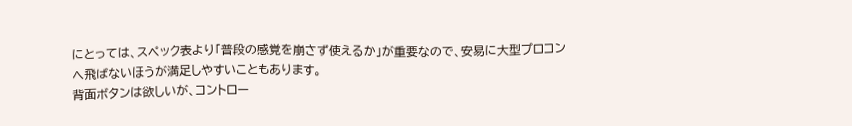にとっては、スペック表より「普段の感覚を崩さず使えるか」が重要なので、安易に大型プロコンへ飛ばないほうが満足しやすいこともあります。
背面ボタンは欲しいが、コントロー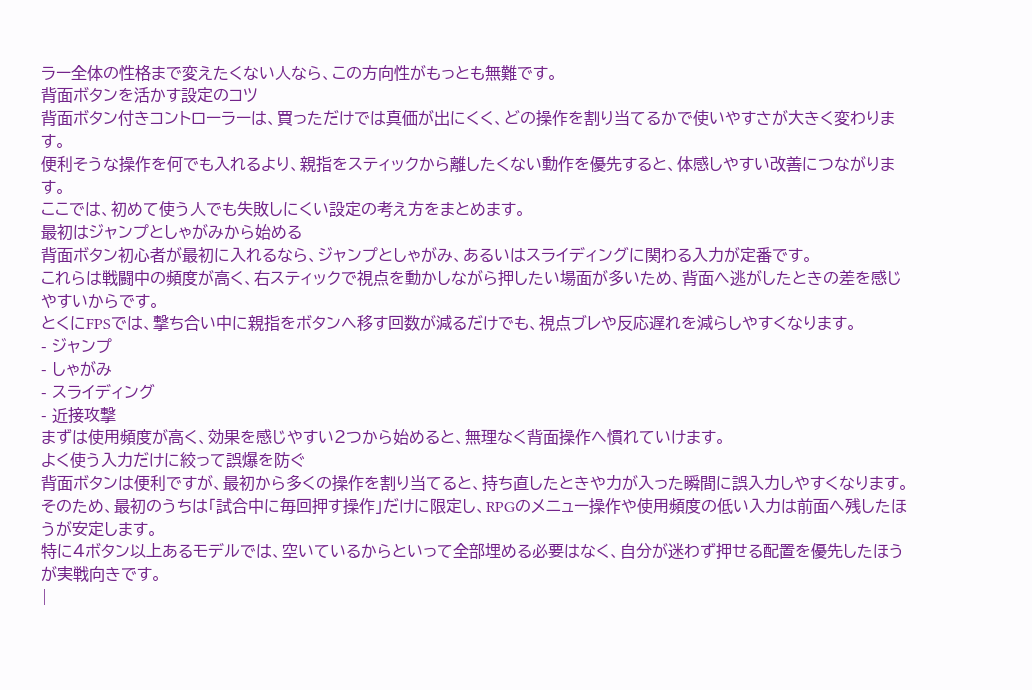ラー全体の性格まで変えたくない人なら、この方向性がもっとも無難です。
背面ボタンを活かす設定のコツ
背面ボタン付きコントローラーは、買っただけでは真価が出にくく、どの操作を割り当てるかで使いやすさが大きく変わります。
便利そうな操作を何でも入れるより、親指をスティックから離したくない動作を優先すると、体感しやすい改善につながります。
ここでは、初めて使う人でも失敗しにくい設定の考え方をまとめます。
最初はジャンプとしゃがみから始める
背面ボタン初心者が最初に入れるなら、ジャンプとしゃがみ、あるいはスライディングに関わる入力が定番です。
これらは戦闘中の頻度が高く、右スティックで視点を動かしながら押したい場面が多いため、背面へ逃がしたときの差を感じやすいからです。
とくにFPSでは、撃ち合い中に親指をボタンへ移す回数が減るだけでも、視点ブレや反応遅れを減らしやすくなります。
- ジャンプ
- しゃがみ
- スライディング
- 近接攻撃
まずは使用頻度が高く、効果を感じやすい2つから始めると、無理なく背面操作へ慣れていけます。
よく使う入力だけに絞って誤爆を防ぐ
背面ボタンは便利ですが、最初から多くの操作を割り当てると、持ち直したときや力が入った瞬間に誤入力しやすくなります。
そのため、最初のうちは「試合中に毎回押す操作」だけに限定し、RPGのメニュー操作や使用頻度の低い入力は前面へ残したほうが安定します。
特に4ボタン以上あるモデルでは、空いているからといって全部埋める必要はなく、自分が迷わず押せる配置を優先したほうが実戦向きです。
|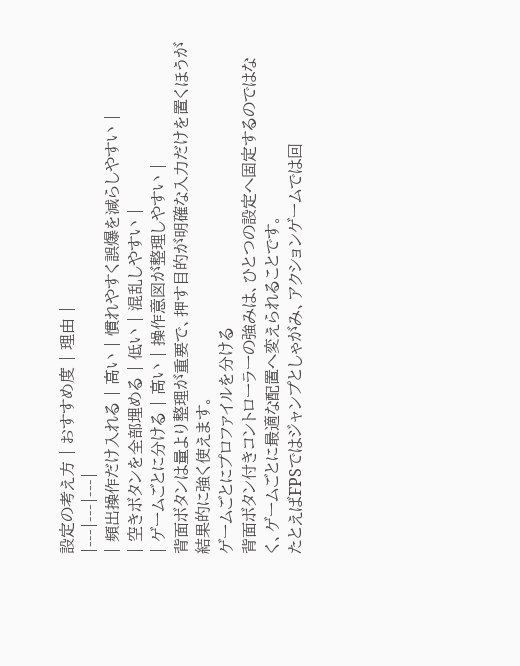設定の考え方 | おすすめ度 | 理由 |
|---|---|---|
| 頻出操作だけ入れる | 高い | 慣れやすく誤爆を減らしやすい |
| 空きボタンを全部埋める | 低い | 混乱しやすい |
| ゲームごとに分ける | 高い | 操作意図が整理しやすい |
背面ボタンは量より整理が重要で、押す目的が明確な入力だけを置くほうが結果的に強く使えます。
ゲームごとにプロファイルを分ける
背面ボタン付きコントローラーの強みは、ひとつの設定へ固定するのではなく、ゲームごとに最適な配置へ変えられることです。
たとえばFPSではジャンプとしゃがみ、アクションゲームでは回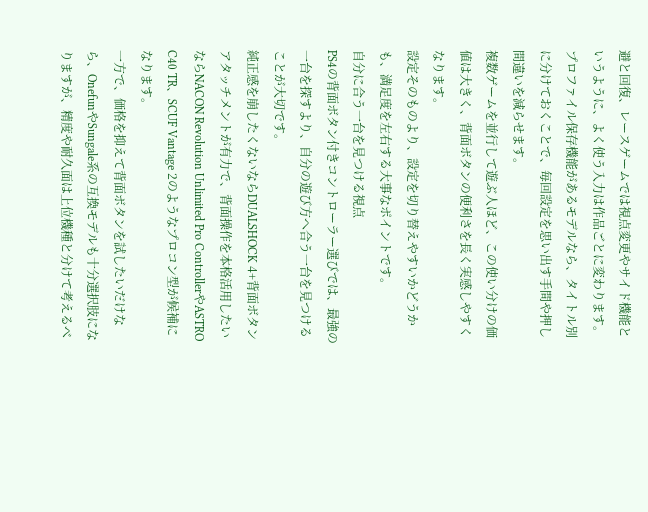避と回復、レースゲームでは視点変更やサイド機能というように、よく使う入力は作品ごとに変わります。
プロファイル保存機能があるモデルなら、タイトル別に分けておくことで、毎回設定を思い出す手間や押し間違いを減らせます。
複数ゲームを並行して遊ぶ人ほど、この使い分けの価値は大きく、背面ボタンの便利さを長く実感しやすくなります。
設定そのものより、設定を切り替えやすいかどうかも、満足度を左右する大事なポイントです。
自分に合う一台を見つける視点
PS4の背面ボタン付きコントローラー選びでは、最強の一台を探すより、自分の遊び方へ合う一台を見つけることが大切です。
純正感を崩したくないならDUALSHOCK 4+背面ボタンアタッチメントが有力で、背面操作を本格活用したいならNACON Revolution Unlimited Pro ControllerやASTRO C40 TR、SCUF Vantage 2のようなプロコン型が候補になります。
一方で、価格を抑えて背面ボタンを試したいだけなら、OnefunやSungale系の互換モデルも十分選択肢になりますが、精度や耐久面は上位機種と分けて考えるべ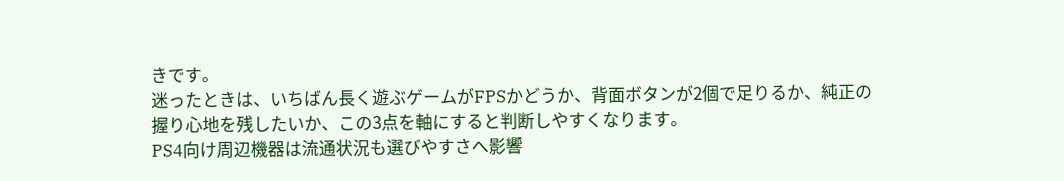きです。
迷ったときは、いちばん長く遊ぶゲームがFPSかどうか、背面ボタンが2個で足りるか、純正の握り心地を残したいか、この3点を軸にすると判断しやすくなります。
PS4向け周辺機器は流通状況も選びやすさへ影響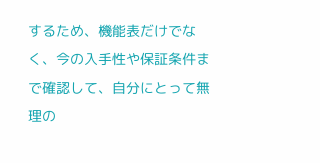するため、機能表だけでなく、今の入手性や保証条件まで確認して、自分にとって無理の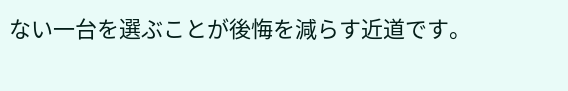ない一台を選ぶことが後悔を減らす近道です。